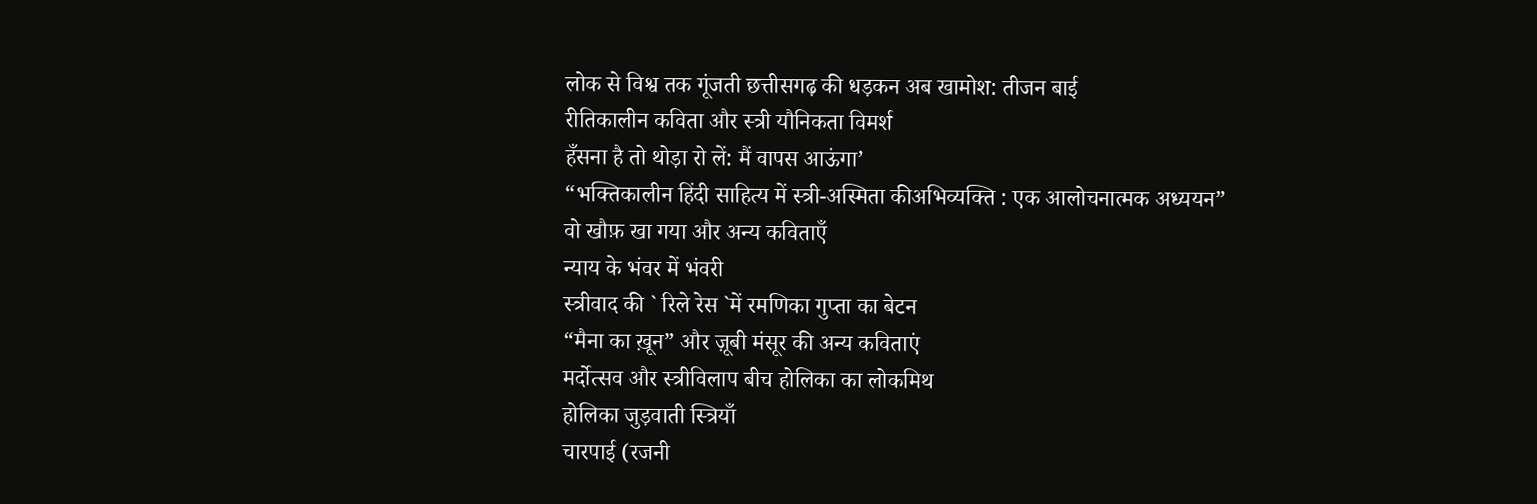लोक से विश्व तक गूंजती छत्तीसगढ़ की धड़कन अब खामोश: तीजन बाई
रीतिकालीन कविता और स्त्री यौनिकता विमर्श
हँसना है तो थोड़ा रो लें: मैं वापस आऊंगा’
“भक्तिकालीन हिंदी साहित्य में स्त्री-अस्मिता कीअभिव्यक्ति : एक आलोचनात्मक अध्ययन”
वो खौफ़ खा गया और अन्य कविताएँ
न्याय के भंवर में भंवरी
स्त्रीवाद की ` रिले रेस `में रमणिका गुप्ता का बेटन
“मैना का ख़ून” और ज़ूबी मंसूर की अन्य कविताएं
मर्दोत्सव और स्त्रीविलाप बीच होलिका का लोकमिथ
होलिका जुड़वाती स्त्रियाँ
चारपाई (रजनी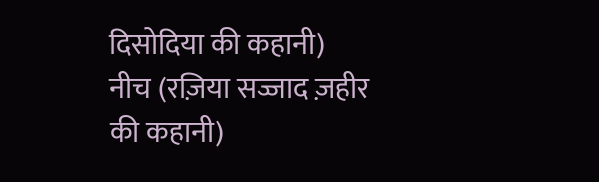दिसोदिया की कहानी)
नीच (रज़िया सज्जाद ज़हीर की कहानी)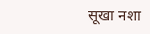सूखा नशा